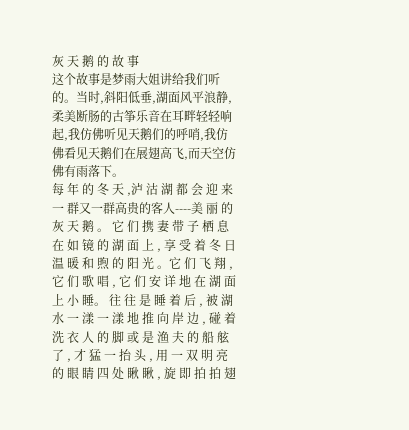灰 天 鹅 的 故 事
这个故事是梦雨大姐讲给我们听的。当时,斜阳低垂,湖面风平浪静,柔美断肠的古筝乐音在耳畔轻轻响起,我仿佛听见天鹅们的呼哨,我仿佛看见天鹅们在展翅高飞,而天空仿佛有雨落下。
每 年 的 冬 天 ,泸 沽 湖 都 会 迎 来 一 群又一群高贵的客人----美 丽 的 灰 天 鹅 。 它 们 携 妻 带 子 栖 息 在 如 镜 的 湖 面 上 , 享 受 着 冬 日 温 暖 和 煦 的 阳 光 。它 们 飞 翔 , 它 们 歌 唱 , 它 们 安 详 地 在 湖 面 上 小 睡。 往 往 是 睡 着 后 , 被 湖 水 一 漾 一 漾 地 推 向 岸 边 , 碰 着 洗 衣 人 的 脚 或 是 渔 夫 的 船 舷 了 , 才 猛 一 抬 头 , 用 一 双 明 亮 的 眼 睛 四 处 瞅 瞅 , 旋 即 拍 拍 翅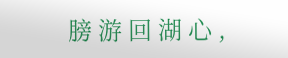膀 游 回 湖 心 ,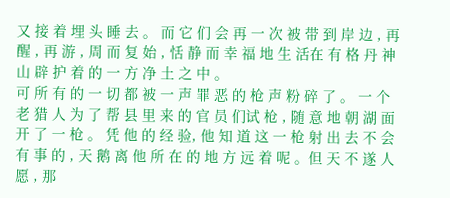又 接 着 埋 头 睡 去 。 而 它 们 会 再 一 次 被 带 到 岸 边 , 再 醒 , 再 游 , 周 而 复 始 , 恬 静 而 幸 福 地 生 活在 有 格 丹 神 山 辟 护 着 的 一 方 净 土 之 中 。
可 所 有 的 一 切 都 被 一 声 罪 恶 的 枪 声 粉 碎 了 。 一 个 老 猎 人 为 了 帮 县 里 来 的 官 员 们试 枪 , 随 意 地 朝 湖 面 开 了 一 枪 。 凭 他 的 经 验, 他 知 道 这 一 枪 射 出 去 不 会 有 事 的 , 天 鹅 离 他 所 在 的 地 方 远 着 呢 。但 天 不 遂 人 愿 , 那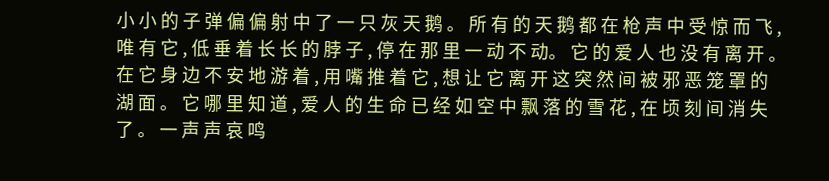小 小 的 子 弹 偏 偏 射 中 了 一 只 灰 天 鹅 。 所 有 的 天 鹅 都 在 枪 声 中 受 惊 而 飞 , 唯 有 它 , 低 垂 着 长 长 的 脖 子 , 停 在 那 里 一 动 不 动。 它 的 爱 人 也 没 有 离 开 。 在 它 身 边 不 安 地 游 着 , 用 嘴 推 着 它 , 想 让 它 离 开 这 突 然 间 被 邪 恶 笼 罩 的 湖 面 。 它 哪 里 知 道 , 爱 人 的 生 命 已 经 如 空 中 飘 落 的 雪 花 , 在 顷 刻 间 消 失 了 。 一 声 声 哀 鸣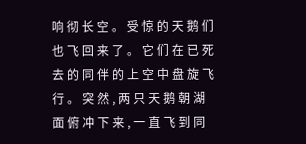响 彻 长 空 。 受 惊 的 天 鹅 们 也 飞 回 来 了 。 它 们 在 已 死 去 的 同 伴 的 上 空 中 盘 旋 飞 行 。 突 然 , 两 只 天 鹅 朝 湖 面 俯 冲 下 来 , 一 直 飞 到 同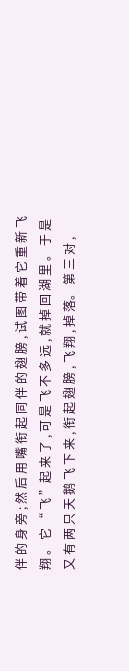伴 的 身 旁 ; 然 后 用 嘴 衔 起 同 伴 的 翅 膀 , 试 图 带 着 它 重 新 飞 翔 。 它 “ 飞 ”起 来 了 , 可 是 飞 不 多 远 , 就 掉 回 湖 里 。 于 是 又 有 两 只 天 鹅 飞 下 来 , 衔 起 翅 膀 , 飞 翔 , 掉 落。 第 三 对 ,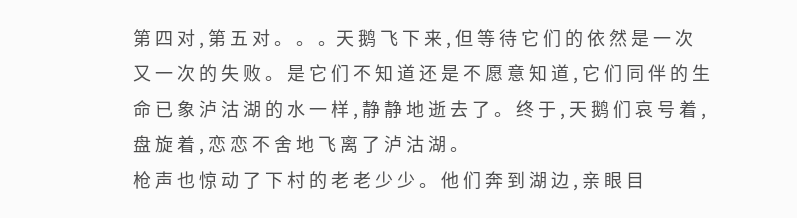第 四 对 , 第 五 对 。 。 。天 鹅 飞 下 来 , 但 等 待 它 们 的 依 然 是 一 次 又 一 次 的 失 败 。 是 它 们 不 知 道 还 是 不 愿 意 知 道 , 它 们 同 伴 的 生 命 已 象 泸 沽 湖 的 水 一 样 , 静 静 地 逝 去 了 。 终 于 , 天 鹅 们 哀 号 着 , 盘 旋 着 , 恋 恋 不 舍 地 飞 离 了 泸 沽 湖 。
枪 声 也 惊 动 了 下 村 的 老 老 少 少 。 他 们 奔 到 湖 边 , 亲 眼 目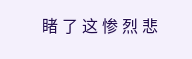睹 了 这 惨 烈 悲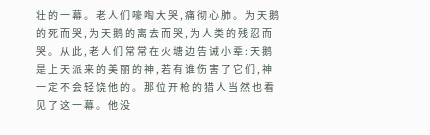壮 的 一 幕 。 老 人 们 嚎 啕 大 哭 , 痛 彻 心 肺 。 为 天 鹅 的 死 而 哭 , 为 天 鹅 的 离 去 而 哭 , 为 人 类 的 残 忍 而 哭 。 从 此 , 老 人 们 常 常 在 火 塘 边 告 诫 小 辈 : 天 鹅 是 上 天 派 来 的 美 丽 的 神 , 若 有 谁 伤 害 了 它 们 , 神 一 定 不 会 轻 饶 他 的 。 那 位 开 枪 的 猎 人 当 然 也 看 见 了 这 一 幕 。 他 没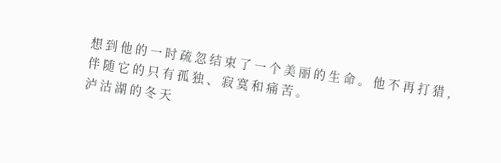想 到 他 的 一 时 疏 忽 结 束 了 一 个 美 丽 的 生 命 。 他 不 再 打 猎 , 伴 随 它 的 只 有 孤 独 、 寂 寞 和 痛 苦 。
泸 沽 湖 的 冬 天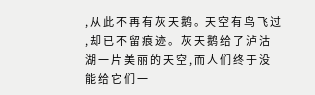, 从 此 不 再 有 灰 天 鹅 。天 空 有 鸟 飞 过 , 却 已 不 留 痕 迹 。 灰 天 鹅 给 了 泸 沽 湖 一 片 美 丽 的 天 空 , 而 人 们 终 于 没 能 给 它 们 一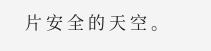片 安 全 的 天 空 。